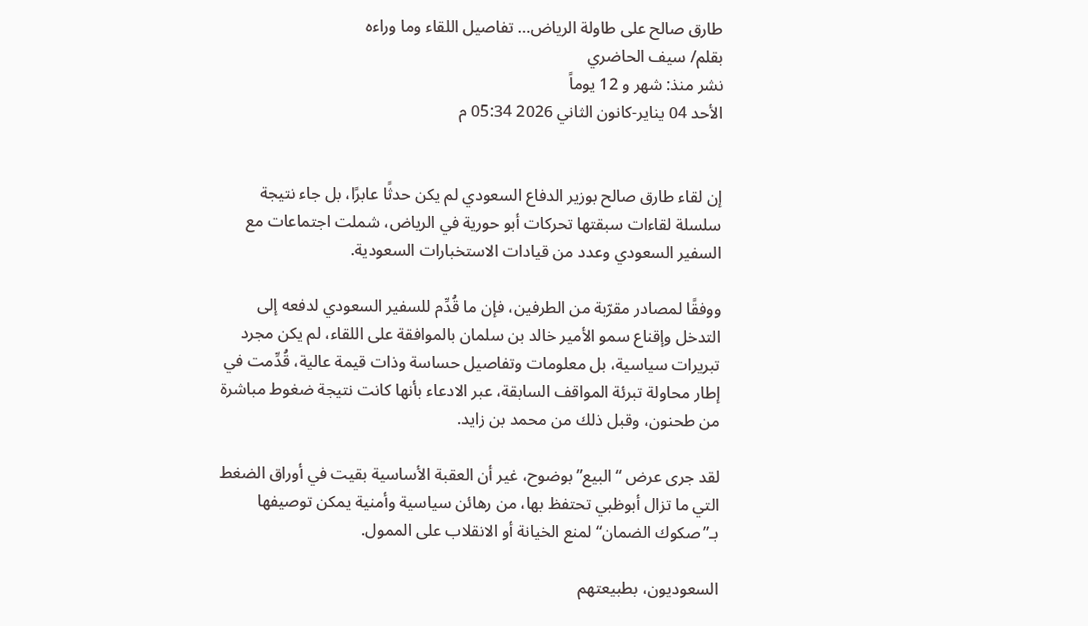طارق صالح على طاولة الرياض… تفاصيل اللقاء وما وراءه
بقلم/ سيف الحاضري
نشر منذ: شهر و 12 يوماً
الأحد 04 يناير-كانون الثاني 2026 05:34 م


إن لقاء طارق صالح بوزير الدفاع السعودي لم يكن حدثًا عابرًا، بل جاء نتيجة سلسلة لقاءات سبقتها تحركات أبو حورية في الرياض، شملت اجتماعات مع السفير السعودي وعدد من قيادات الاستخبارات السعودية.

ووفقًا لمصادر مقرّبة من الطرفين، فإن ما قُدِّم للسفير السعودي لدفعه إلى التدخل وإقناع سمو الأمير خالد بن سلمان بالموافقة على اللقاء، لم يكن مجرد تبريرات سياسية، بل معلومات وتفاصيل حساسة وذات قيمة عالية، قُدِّمت في إطار محاولة تبرئة المواقف السابقة، عبر الادعاء بأنها كانت نتيجة ضغوط مباشرة من طحنون، وقبل ذلك من محمد بن زايد.

لقد جرى عرض “البيع” بوضوح، غير أن العقبة الأساسية بقيت في أوراق الضغط التي ما تزال أبوظبي تحتفظ بها، من رهائن سياسية وأمنية يمكن توصيفها بـ”صكوك الضمان“ لمنع الخيانة أو الانقلاب على الممول.

السعوديون، بطبيعتهم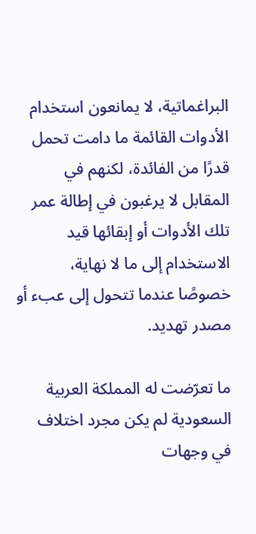البراغماتية، لا يمانعون استخدام الأدوات القائمة ما دامت تحمل قدرًا من الفائدة، لكنهم في المقابل لا يرغبون في إطالة عمر تلك الأدوات أو إبقائها قيد الاستخدام إلى ما لا نهاية، خصوصًا عندما تتحول إلى عبء أو مصدر تهديد.

ما تعرّضت له المملكة العربية السعودية لم يكن مجرد اختلاف في وجهات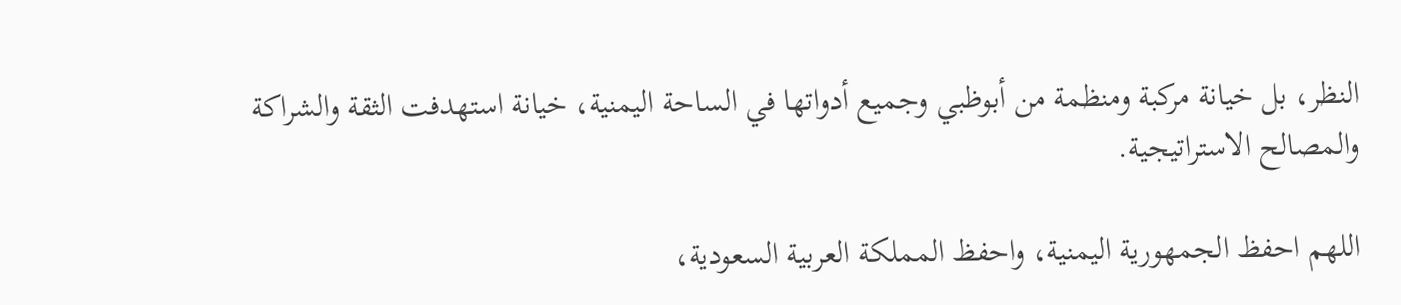النظر، بل خيانة مركبة ومنظمة من أبوظبي وجميع أدواتها في الساحة اليمنية، خيانة استهدفت الثقة والشراكة والمصالح الاستراتيجية.

اللهم احفظ الجمهورية اليمنية، واحفظ المملكة العربية السعودية،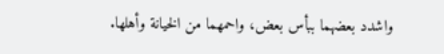واشدد بعضهما ببأس بعض، واحمهما من الخيانة وأهلها.